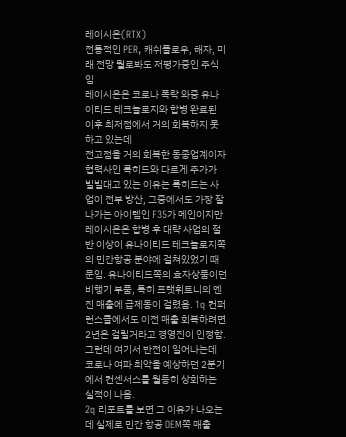레이시온(RTX)
전통적인 PER, 캐쉬플로우, 해자, 미래 전망 뭘로봐도 저평가중인 주식임
레이시온은 코로나 폭락 와중 유나이티드 테크놀로지와 합병 완료된 이후 최저점에서 거의 회복하지 못하고 있는데
전고점을 거의 회복한 동종업계이자 협력사인 록히드와 다르게 주가가 빌빌대고 있는 이유는 록히드는 사업이 전부 방산, 그중에서도 가장 잘나가는 아이템인 F35가 메인이지만
레이시온은 합병 후 대략 사업의 절반 이상이 유나이티드 테크놀로지쪽의 민간항공 분야에 걸쳐있었기 때문임. 유나이티드쪽의 효자상품이던 비행기 부품, 특히 프랫휘트니의 엔진 매출에 급제동이 걸렸음. 1q 컨퍼런스콜에서도 이전 매출 회복하려면 2년은 걸릴거라고 경영진이 인정함.
그런데 여기서 반전이 일어나는데 코로나 여파 최악을 예상하던 2분기에서 컨센서스를 월등히 상회하는 실적이 나옴.
2q 리포트를 보면 그 이유가 나오는데 실제로 민간 항공 OEM쪽 매출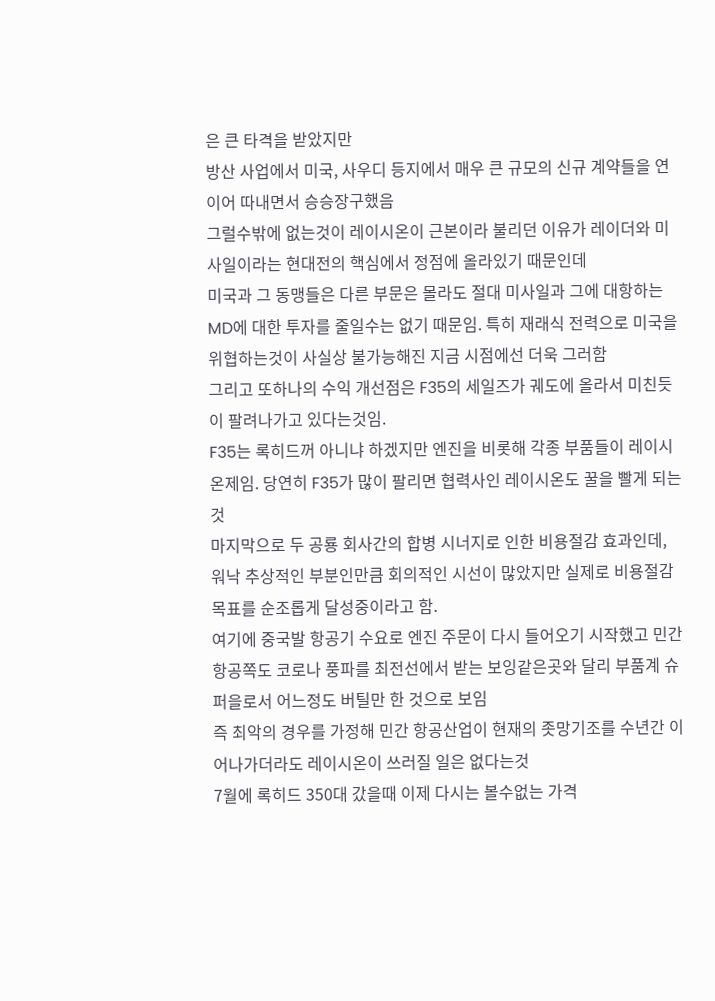은 큰 타격을 받았지만
방산 사업에서 미국, 사우디 등지에서 매우 큰 규모의 신규 계약들을 연이어 따내면서 승승장구했음
그럴수밖에 없는것이 레이시온이 근본이라 불리던 이유가 레이더와 미사일이라는 현대전의 핵심에서 정점에 올라있기 때문인데
미국과 그 동맹들은 다른 부문은 몰라도 절대 미사일과 그에 대항하는 MD에 대한 투자를 줄일수는 없기 때문임. 특히 재래식 전력으로 미국을 위협하는것이 사실상 불가능해진 지금 시점에선 더욱 그러함
그리고 또하나의 수익 개선점은 F35의 세일즈가 궤도에 올라서 미친듯이 팔려나가고 있다는것임.
F35는 록히드꺼 아니냐 하겠지만 엔진을 비롯해 각종 부품들이 레이시온제임. 당연히 F35가 많이 팔리면 협력사인 레이시온도 꿀을 빨게 되는것
마지막으로 두 공룡 회사간의 합병 시너지로 인한 비용절감 효과인데, 워낙 추상적인 부분인만큼 회의적인 시선이 많았지만 실제로 비용절감 목표를 순조롭게 달성중이라고 함.
여기에 중국발 항공기 수요로 엔진 주문이 다시 들어오기 시작했고 민간항공쪽도 코로나 풍파를 최전선에서 받는 보잉같은곳와 달리 부품계 슈퍼을로서 어느정도 버틸만 한 것으로 보임
즉 최악의 경우를 가정해 민간 항공산업이 현재의 좃망기조를 수년간 이어나가더라도 레이시온이 쓰러질 일은 없다는것
7월에 록히드 350대 갔을때 이제 다시는 볼수없는 가격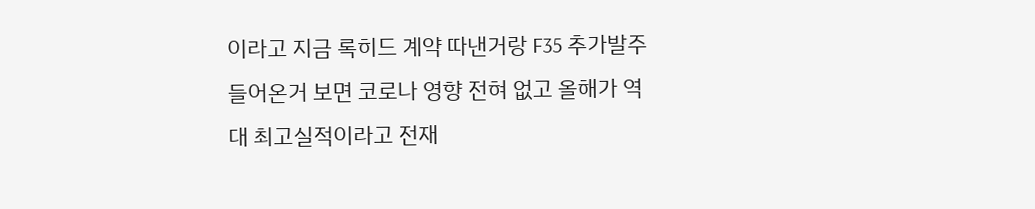이라고 지금 록히드 계약 따낸거랑 F35 추가발주 들어온거 보면 코로나 영향 전혀 없고 올해가 역대 최고실적이라고 전재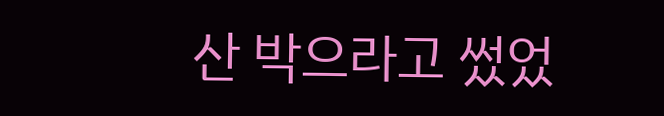산 박으라고 썼었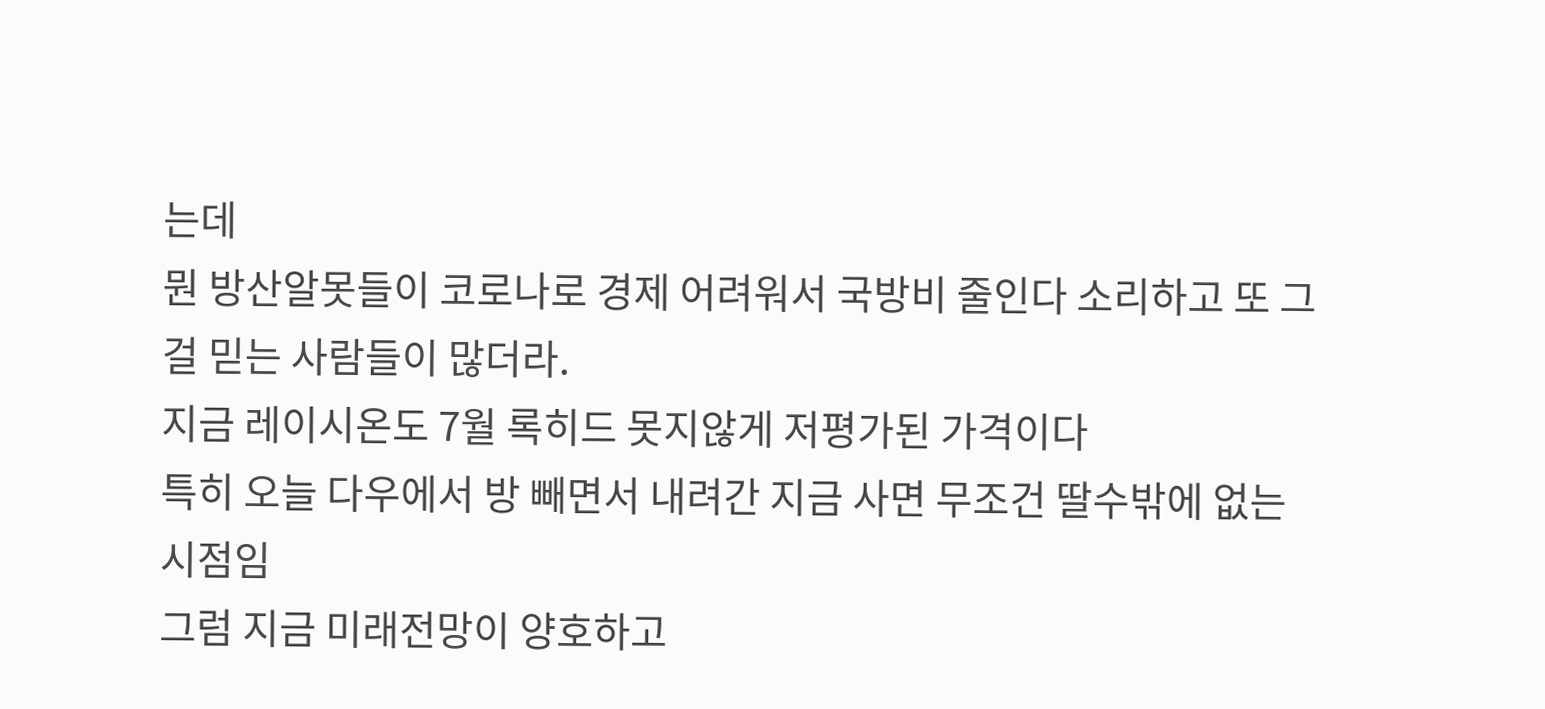는데
뭔 방산알못들이 코로나로 경제 어려워서 국방비 줄인다 소리하고 또 그걸 믿는 사람들이 많더라.
지금 레이시온도 7월 록히드 못지않게 저평가된 가격이다
특히 오늘 다우에서 방 빼면서 내려간 지금 사면 무조건 딸수밖에 없는 시점임
그럼 지금 미래전망이 양호하고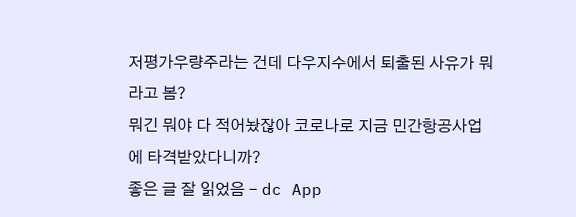저평가우량주라는 건데 다우지수에서 퇴출된 사유가 뭐라고 봄?
뭐긴 뭐야 다 적어놨잖아 코로나로 지금 민간항공사업에 타격받았다니까?
좋은 글 잘 읽었음 - dc App